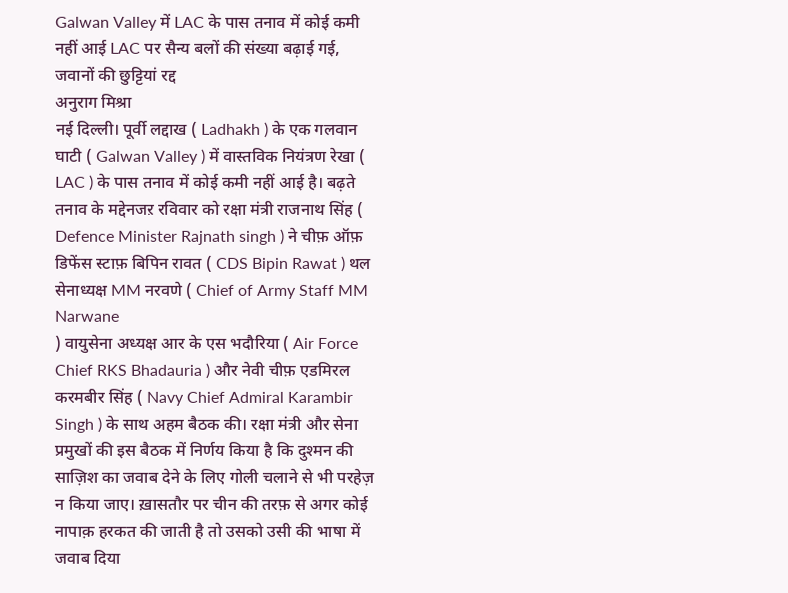Galwan Valley में LAC के पास तनाव में कोई कमी नहीं आई LAC पर सैन्य बलों की संख्या बढ़ाई गई, जवानों की छुट्टियां रद्द
अनुराग मिश्रा
नई दिल्ली। पूर्वी लद्दाख ( Ladhakh ) के एक गलवान घाटी ( Galwan Valley ) में वास्तविक नियंत्रण रेखा ( LAC ) के पास तनाव में कोई कमी नहीं आई है। बढ़ते तनाव के मद्देनजऱ रविवार को रक्षा मंत्री राजनाथ सिंह ( Defence Minister Rajnath singh ) ने चीफ़ ऑफ़ डिफेंस स्टाफ़ बिपिन रावत ( CDS Bipin Rawat ) थल सेनाध्यक्ष MM नरवणे ( Chief of Army Staff MM Narwane
) वायुसेना अध्यक्ष आर के एस भदौरिया ( Air Force Chief RKS Bhadauria ) और नेवी चीफ़ एडमिरल करमबीर सिंह ( Navy Chief Admiral Karambir Singh ) के साथ अहम बैठक की। रक्षा मंत्री और सेना प्रमुखों की इस बैठक में निर्णय किया है कि दुश्मन की साज़िश का जवाब देने के लिए गोली चलाने से भी परहेज़ न किया जाए। ख़ासतौर पर चीन की तरफ़ से अगर कोई नापाक़ हरकत की जाती है तो उसको उसी की भाषा में जवाब दिया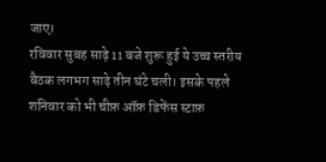जाए।
रविवार सुबह साढ़े 11 बजे शुरू हुई ये उच्च स्तरीय बैठक लगभग साढ़े तीन घंटे चली। इसके पहले शनिवार को भी चीफ़ ऑफ़ डिफेंस स्टाफ़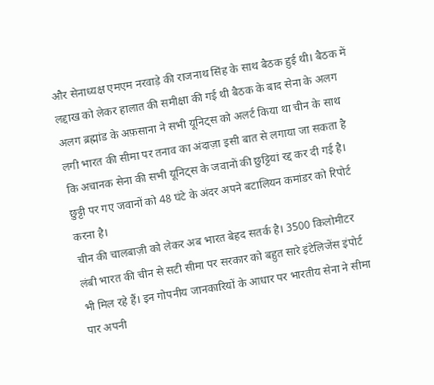और सेनाध्यक्ष एमएम नरवाड़े की राजनाथ सिंह के साथ बैठक हुई थी। बैठक में लद्दाख को लेकर हालात की समीक्षा की गई थी बैठक के बाद सेना के अलग अलग ब्रह्मांड के अफ़साना ने सभी यूनिट्स को अलर्ट किया था चीन के साथ लगी भारत की सीमा पर तनाव का अंदाज़ा इसी बात से लगाया जा सकता है कि अचानक सेना की सभी यूनिट्स के जवानों की छुट्टियां रद्द कर दी गई है। छुट्टी पर गए जवानों को 48 घंटे के अंदर अपने बटालियन कमांडर को रिपोर्ट करना है।
चीन की चालबाज़ी को लेकर अब भारत बेहद सतर्क है। 3500 किलोमीटर लंबी भारत की चीन से सटी सीमा पर सरकार को बहुत सारे इंटेलिजेंस इंपोर्ट भी मिल रहे हैं। इन गोपनीय जानकारियों के आधार पर भारतीय सेना ने सीमा पार अपनी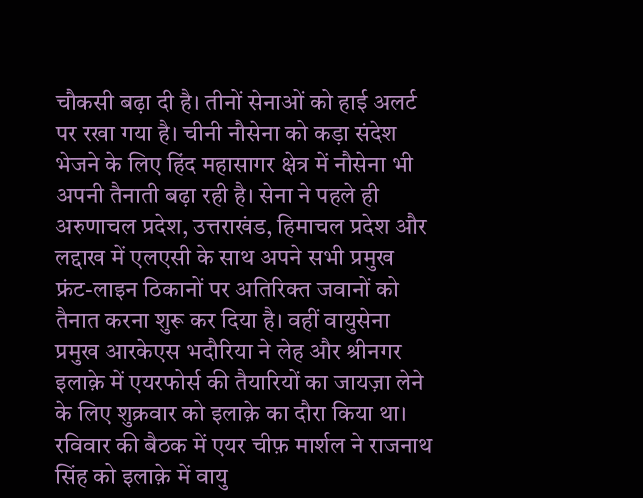चौकसी बढ़ा दी है। तीनों सेनाओं को हाई अलर्ट पर रखा गया है। चीनी नौसेना को कड़ा संदेश भेजने के लिए हिंद महासागर क्षेत्र में नौसेना भी अपनी तैनाती बढ़ा रही है। सेना ने पहले ही अरुणाचल प्रदेश, उत्तराखंड, हिमाचल प्रदेश और लद्दाख में एलएसी के साथ अपने सभी प्रमुख फ्रंट-लाइन ठिकानों पर अतिरिक्त जवानों को तैनात करना शुरू कर दिया है। वहीं वायुसेना प्रमुख आरकेएस भदौरिया ने लेह और श्रीनगर इलाक़े में एयरफोर्स की तैयारियों का जायज़ा लेने के लिए शुक्रवार को इलाक़े का दौरा किया था।
रविवार की बैठक में एयर चीफ़ मार्शल ने राजनाथ सिंह को इलाक़े में वायु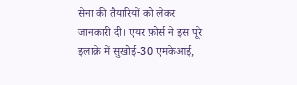सेना की तैयारियों को लेकर जानकारी दी। एयर फ़ोर्स ने इस पूरे इलाक़े में सुखोई-30 एमकेआई,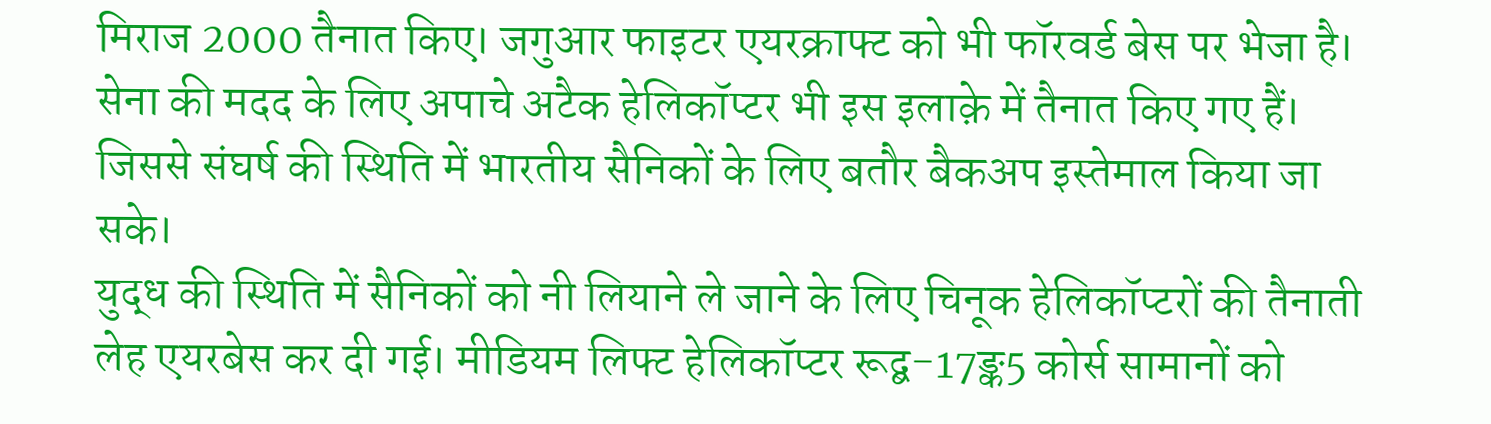मिराज 2000 तैनात किए। जगुआर फाइटर एयरक्राफ्ट को भी फॉरवर्ड बेस पर भेजा है। सेना की मदद के लिए अपाचे अटैक हेलिकॉप्टर भी इस इलाक़े में तैनात किए गए हैं। जिससे संघर्ष की स्थिति में भारतीय सैनिकों के लिए बतौर बैकअप इस्तेमाल किया जा सके।
युद्ध की स्थिति में सैनिकों को नी लियाने ले जाने के लिए चिनूक हेलिकॉप्टरों की तैनाती लेह एयरबेस कर दी गई। मीडियम लिफ्ट हेलिकॉप्टर रूद्ब-17ङ्क5 कोर्स सामानों को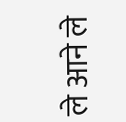ले आने ले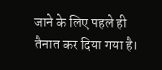जाने के लिए पहले ही तैनात कर दिया गया है।